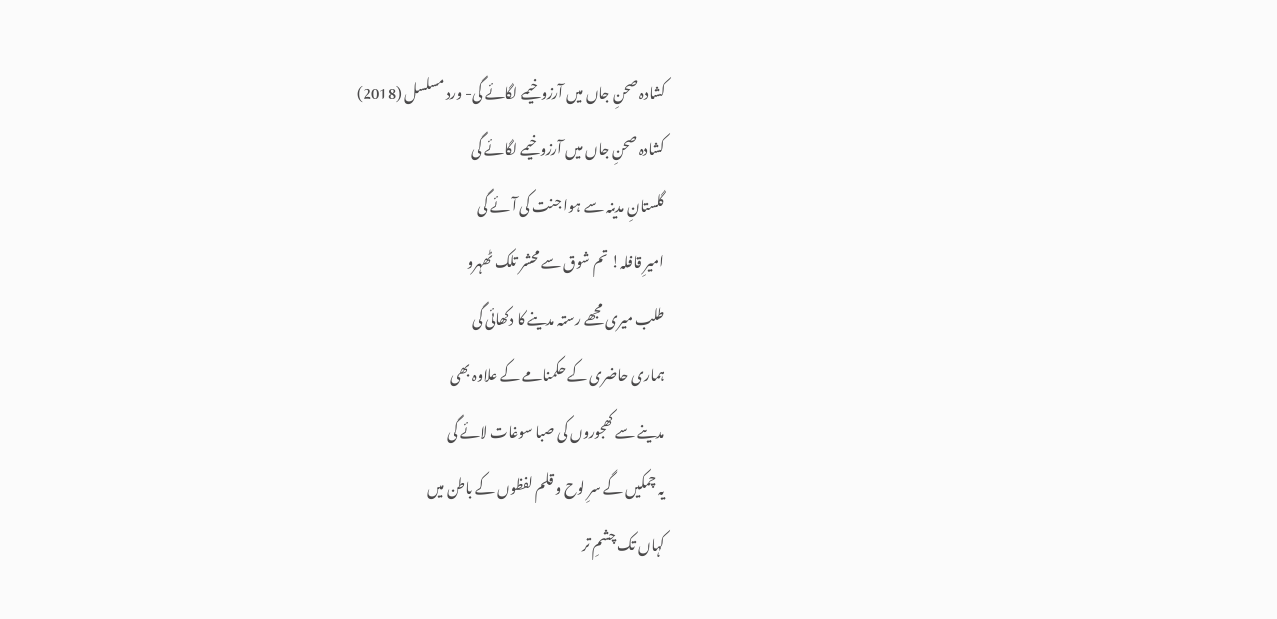کشادہ صحنِ جاں میں آرزو خیمے لگائے گی- ورد مسلسل (2018)
کشادہ صحنِ جاں میں آرزو خیمے لگائے گی
گلستانِ مدینہ سے ہوا جنت کی آئے گی
امیرِ قافلہ! تم شوق سے محشر تلک ٹھہرو
طلب میری مجھے رستہ مدینے کا دکھائی گی
ہماری حاضری کے حکمنامے کے علاوہ بھی
مدینے سے کھجوروں کی صبا سوغات لائے گی
یہ چمکیں گے سرِ لوح و قلم لفظوں کے باطن میں
کہاں تک چشمِ تر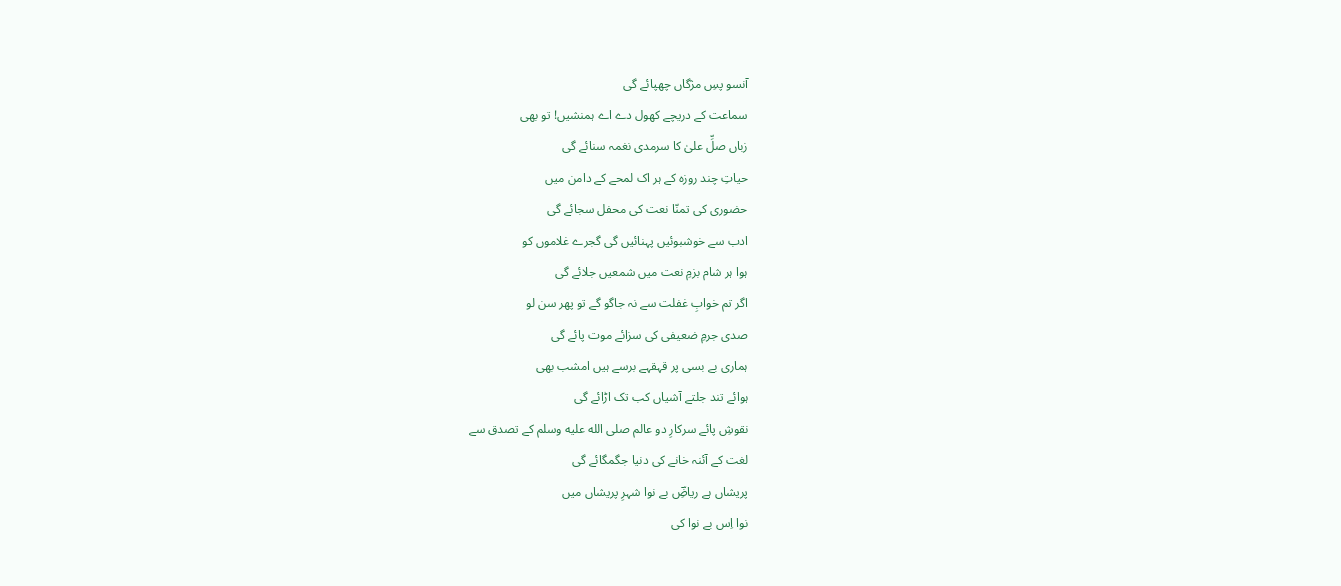آنسو پسِ مژگاں چھپائے گی
سماعت کے دریچے کھول دے اے ہمنشیں! تو بھی
زباں صلِّ علیٰ کا سرمدی نغمہ سنائے گی
حیاتِ چند روزہ کے ہر اک لمحے کے دامن میں
حضوری کی تمنّا نعت کی محفل سجائے گی
ادب سے خوشبوئیں پہنائیں گی گجرے غلاموں کو
ہوا ہر شام بزمِ نعت میں شمعیں جلائے گی
اگر تم خوابِ غفلت سے نہ جاگو گے تو پھر سن لو
صدی جرمِ ضعیفی کی سزائے موت پائے گی
ہماری بے بسی پر قہقہے برسے ہیں امشب بھی
ہوائے تند جلتے آشیاں کب تک اڑائے گی
نقوشِ پائے سرکارِ دو عالم صلى الله عليه وسلم کے تصدق سے
لغت کے آئنہ خانے کی دنیا جگمگائے گی
پریشاں ہے ریاضِؔ بے نوا شہرِ پریشاں میں
نوا اِس بے نوا کی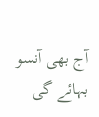آج بھی آنسو بہائے گی